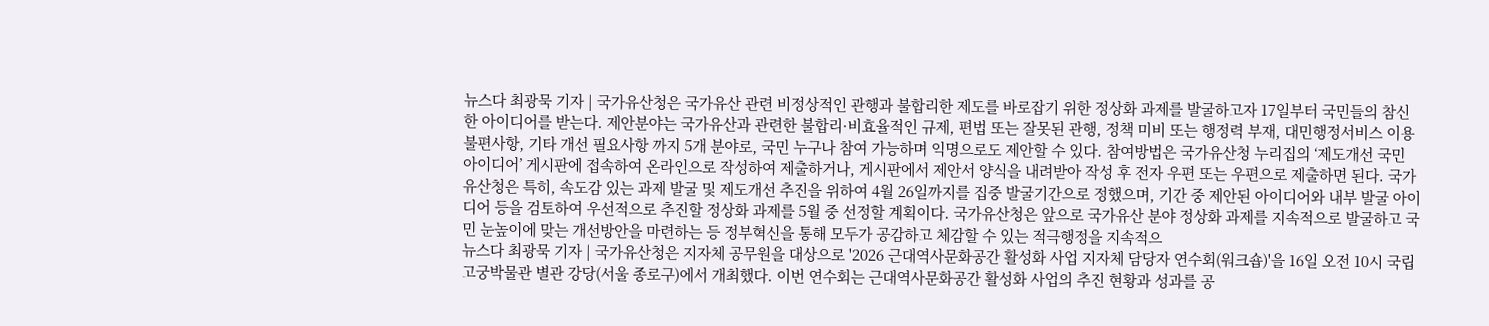뉴스다 최광묵 기자 | 국가유산청은 국가유산 관련 비정상적인 관행과 불합리한 제도를 바로잡기 위한 정상화 과제를 발굴하고자 17일부터 국민들의 참신한 아이디어를 받는다. 제안분야는 국가유산과 관련한 불합리·비효율적인 규제, 편법 또는 잘못된 관행, 정책 미비 또는 행정력 부재, 대민행정서비스 이용 불편사항, 기타 개선 필요사항 까지 5개 분야로, 국민 누구나 참여 가능하며 익명으로도 제안할 수 있다. 참여방법은 국가유산청 누리집의 ‘제도개선 국민 아이디어’ 게시판에 접속하여 온라인으로 작성하여 제출하거나, 게시판에서 제안서 양식을 내려받아 작성 후 전자 우편 또는 우편으로 제출하면 된다. 국가유산청은 특히, 속도감 있는 과제 발굴 및 제도개선 추진을 위하여 4월 26일까지를 집중 발굴기간으로 정했으며, 기간 중 제안된 아이디어와 내부 발굴 아이디어 등을 검토하여 우선적으로 추진할 정상화 과제를 5월 중 선정할 계획이다. 국가유산청은 앞으로 국가유산 분야 정상화 과제를 지속적으로 발굴하고 국민 눈높이에 맞는 개선방안을 마련하는 등 정부혁신을 통해 모두가 공감하고 체감할 수 있는 적극행정을 지속적으
뉴스다 최광묵 기자 | 국가유산청은 지자체 공무원을 대상으로 '2026 근대역사문화공간 활성화 사업 지자체 담당자 연수회(워크숍)'을 16일 오전 10시 국립고궁박물관 별관 강당(서울 종로구)에서 개최했다. 이번 연수회는 근대역사문화공간 활성화 사업의 추진 현황과 성과를 공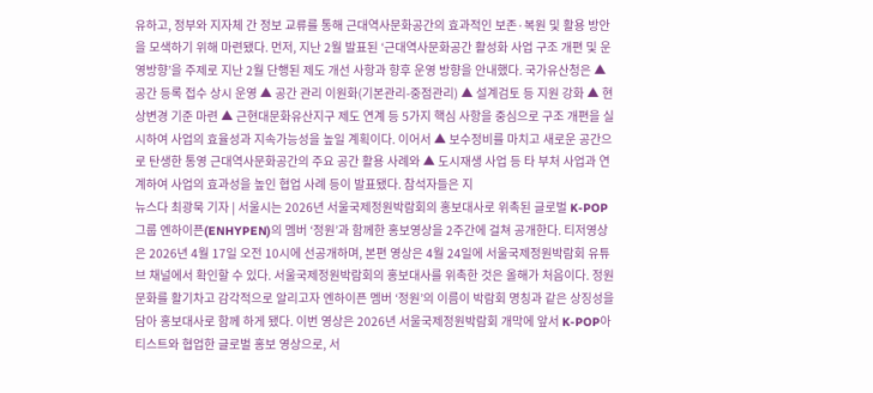유하고, 정부와 지자체 간 정보 교류를 통해 근대역사문화공간의 효과적인 보존·복원 및 활용 방안을 모색하기 위해 마련됐다. 먼저, 지난 2월 발표된 ‘근대역사문화공간 활성화 사업 구조 개편 및 운영방향’을 주제로 지난 2월 단행된 제도 개선 사항과 향후 운영 방향을 안내했다. 국가유산청은 ▲ 공간 등록 접수 상시 운영 ▲ 공간 관리 이원화(기본관리-중점관리) ▲ 설계검토 등 지원 강화 ▲ 현상변경 기준 마련 ▲ 근현대문화유산지구 제도 연계 등 5가지 핵심 사항을 중심으로 구조 개편을 실시하여 사업의 효율성과 지속가능성을 높일 계획이다. 이어서 ▲ 보수정비를 마치고 새로운 공간으로 탄생한 통영 근대역사문화공간의 주요 공간 활용 사례와 ▲ 도시재생 사업 등 타 부처 사업과 연계하여 사업의 효과성을 높인 협업 사례 등이 발표됐다. 참석자들은 지
뉴스다 최광묵 기자 | 서울시는 2026년 서울국제정원박람회의 홍보대사로 위촉된 글로벌 K-POP 그룹 엔하이픈(ENHYPEN)의 멤버 ‘정원’과 함께한 홍보영상을 2주간에 걸쳐 공개한다. 티저영상은 2026년 4월 17일 오전 10시에 선공개하며, 본편 영상은 4월 24일에 서울국제정원박람회 유튜브 채널에서 확인할 수 있다. 서울국제정원박람회의 홍보대사를 위촉한 것은 올해가 처음이다. 정원 문화를 활기차고 감각적으로 알리고자 엔하이픈 멤버 ‘정원’의 이름이 박람회 명칭과 같은 상징성을 담아 홍보대사로 함께 하게 됐다. 이번 영상은 2026년 서울국제정원박람회 개막에 앞서 K-POP아티스트와 협업한 글로벌 홍보 영상으로, 서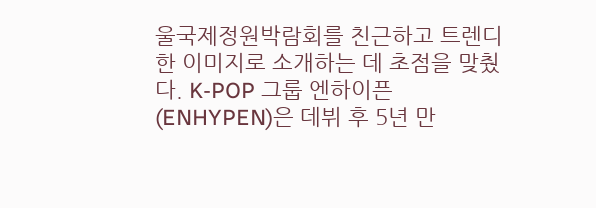울국제정원박람회를 친근하고 트렌디한 이미지로 소개하는 데 초점을 맞췄다. K-POP 그룹 엔하이픈(ENHYPEN)은 데뷔 후 5년 만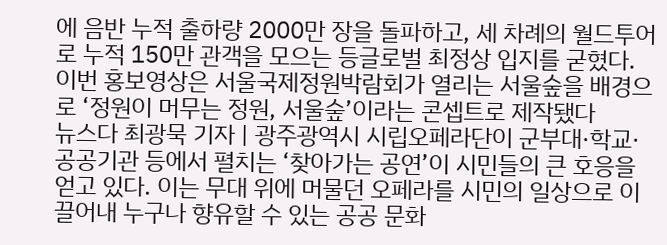에 음반 누적 출하량 2000만 장을 돌파하고, 세 차례의 월드투어로 누적 150만 관객을 모으는 등글로벌 최정상 입지를 굳혔다. 이번 홍보영상은 서울국제정원박람회가 열리는 서울숲을 배경으로 ‘정원이 머무는 정원, 서울숲’이라는 콘셉트로 제작됐다
뉴스다 최광묵 기자 | 광주광역시 시립오페라단이 군부대·학교·공공기관 등에서 펼치는 ‘찾아가는 공연’이 시민들의 큰 호응을 얻고 있다. 이는 무대 위에 머물던 오페라를 시민의 일상으로 이끌어내 누구나 향유할 수 있는 공공 문화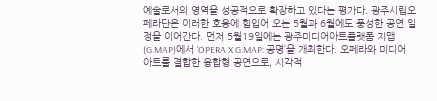예술로서의 영역을 성공적으로 확장하고 있다는 평가다. 광주시립오페라단은 이러한 호응에 힘입어 오는 5월과 6월에도 풍성한 공연 일정을 이어간다. 먼저 5월19일에는 광주미디어아트플랫폼 지맵(G.MAP)에서 ‘OPERA X G.MAP: 공명’을 개최한다. 오페라와 미디어아트를 결합한 융합형 공연으로, 시각적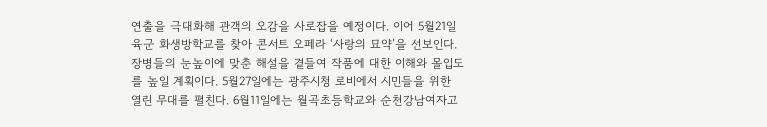연출을 극대화해 관객의 오감을 사로잡을 예정이다. 이어 5월21일 육군 화생방학교를 찾아 콘서트 오페라 ‘사랑의 묘약’을 선보인다. 장병들의 눈높이에 맞춘 해설을 곁들여 작품에 대한 이해와 몰입도를 높일 계획이다. 5월27일에는 광주시청 로비에서 시민들을 위한 열린 무대를 펼친다. 6월11일에는 월곡초등학교와 순천강남여자고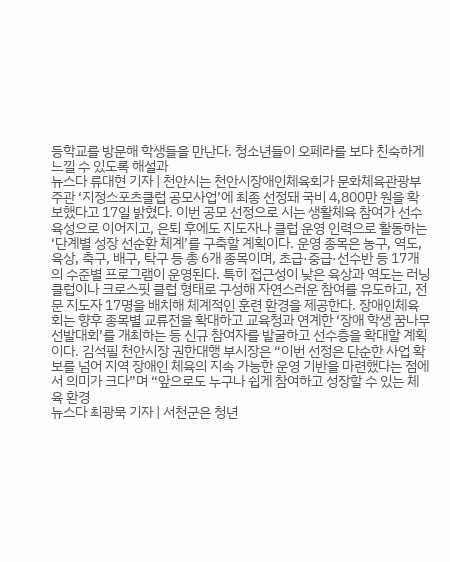등학교를 방문해 학생들을 만난다. 청소년들이 오페라를 보다 친숙하게 느낄 수 있도록 해설과
뉴스다 류대현 기자 | 천안시는 천안시장애인체육회가 문화체육관광부 주관 ‘지정스포츠클럽 공모사업’에 최종 선정돼 국비 4,800만 원을 확보했다고 17일 밝혔다. 이번 공모 선정으로 시는 생활체육 참여가 선수 육성으로 이어지고, 은퇴 후에도 지도자나 클럽 운영 인력으로 활동하는 ‘단계별 성장 선순환 체계’를 구축할 계획이다. 운영 종목은 농구, 역도, 육상, 축구, 배구, 탁구 등 총 6개 종목이며, 초급·중급·선수반 등 17개의 수준별 프로그램이 운영된다. 특히 접근성이 낮은 육상과 역도는 러닝클럽이나 크로스핏 클럽 형태로 구성해 자연스러운 참여를 유도하고, 전문 지도자 17명을 배치해 체계적인 훈련 환경을 제공한다. 장애인체육회는 향후 종목별 교류전을 확대하고 교육청과 연계한 ‘장애 학생 꿈나무 선발대회’를 개최하는 등 신규 참여자를 발굴하고 선수층을 확대할 계획이다. 김석필 천안시장 권한대행 부시장은 “이번 선정은 단순한 사업 확보를 넘어 지역 장애인 체육의 지속 가능한 운영 기반을 마련했다는 점에서 의미가 크다”며 “앞으로도 누구나 쉽게 참여하고 성장할 수 있는 체육 환경
뉴스다 최광묵 기자 | 서천군은 청년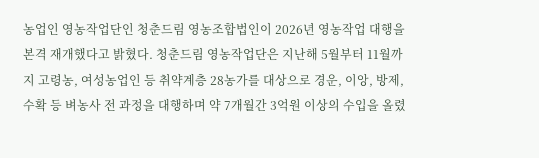농업인 영농작업단인 청춘드림 영농조합법인이 2026년 영농작업 대행을 본격 재개했다고 밝혔다. 청춘드림 영농작업단은 지난해 5월부터 11월까지 고령농, 여성농업인 등 취약계층 28농가를 대상으로 경운, 이앙, 방제, 수확 등 벼농사 전 과정을 대행하며 약 7개월간 3억원 이상의 수입을 올렸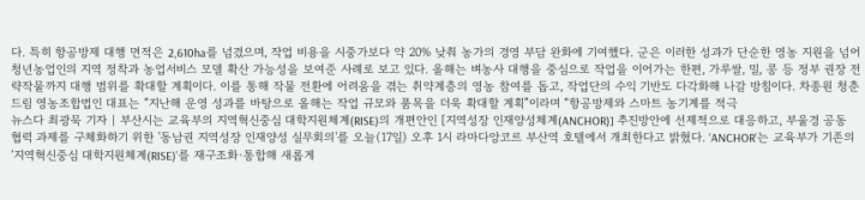다. 특히 항공방제 대행 면적은 2,610ha를 넘겼으며, 작업 비용을 시중가보다 약 20% 낮춰 농가의 경영 부담 완화에 기여했다. 군은 이러한 성과가 단순한 영농 지원을 넘어 청년농업인의 지역 정착과 농업서비스 모델 확산 가능성을 보여준 사례로 보고 있다. 올해는 벼농사 대행을 중심으로 작업을 이어가는 한편, 가루쌀, 밀, 콩 등 정부 권장 전략작물까지 대행 범위를 확대할 계획이다. 이를 통해 작물 전환에 어려움을 겪는 취약계층의 영농 참여를 돕고, 작업단의 수익 기반도 다각화해 나갈 방침이다. 차종원 청춘드림 영농조합법인 대표는 “지난해 운영 성과를 바탕으로 올해는 작업 규모와 품목을 더욱 확대할 계획”이라며 “항공방제와 스마트 농기계를 적극
뉴스다 최광묵 기자 | 부산시는 교육부의 지역혁신중심 대학지원체계(RISE)의 개편안인 [지역성장 인재양성체계(ANCHOR)] 추진방안에 선제적으로 대응하고, 부울경 공동 협력 과제를 구체화하기 위한 '동남권 지역성장 인재양성 실무회의'를 오늘(17일) 오후 1시 라마다앙코르 부산역 호텔에서 개최한다고 밝혔다. ‘ANCHOR’는 교육부가 기존의 ‘지역혁신중심 대학지원체계(RISE)’를 재구조화·통합해 새롭게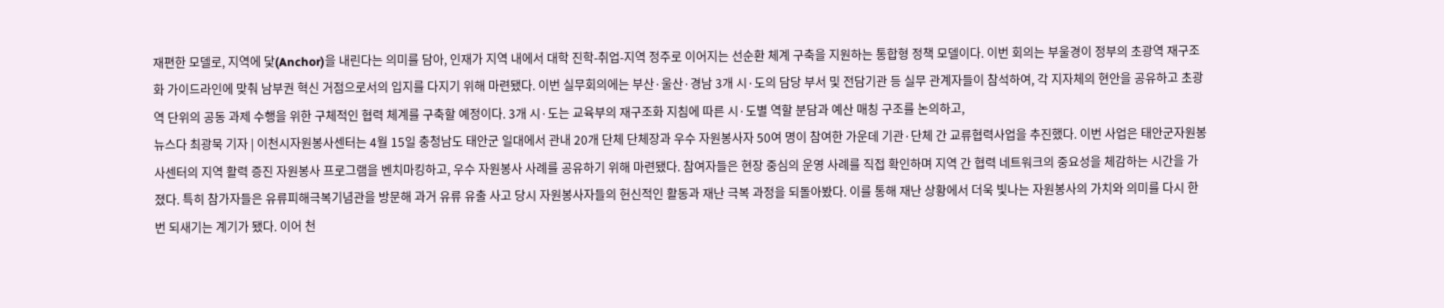재편한 모델로, 지역에 닻(Anchor)을 내린다는 의미를 담아, 인재가 지역 내에서 대학 진학-취업-지역 정주로 이어지는 선순환 체계 구축을 지원하는 통합형 정책 모델이다. 이번 회의는 부울경이 정부의 초광역 재구조화 가이드라인에 맞춰 남부권 혁신 거점으로서의 입지를 다지기 위해 마련됐다. 이번 실무회의에는 부산·울산·경남 3개 시·도의 담당 부서 및 전담기관 등 실무 관계자들이 참석하여, 각 지자체의 현안을 공유하고 초광역 단위의 공동 과제 수행을 위한 구체적인 협력 체계를 구축할 예정이다. 3개 시·도는 교육부의 재구조화 지침에 따른 시·도별 역할 분담과 예산 매칭 구조를 논의하고,
뉴스다 최광묵 기자 | 이천시자원봉사센터는 4월 15일 충청남도 태안군 일대에서 관내 20개 단체 단체장과 우수 자원봉사자 50여 명이 참여한 가운데 기관·단체 간 교류협력사업을 추진했다. 이번 사업은 태안군자원봉사센터의 지역 활력 증진 자원봉사 프로그램을 벤치마킹하고, 우수 자원봉사 사례를 공유하기 위해 마련됐다. 참여자들은 현장 중심의 운영 사례를 직접 확인하며 지역 간 협력 네트워크의 중요성을 체감하는 시간을 가졌다. 특히 참가자들은 유류피해극복기념관을 방문해 과거 유류 유출 사고 당시 자원봉사자들의 헌신적인 활동과 재난 극복 과정을 되돌아봤다. 이를 통해 재난 상황에서 더욱 빛나는 자원봉사의 가치와 의미를 다시 한번 되새기는 계기가 됐다. 이어 천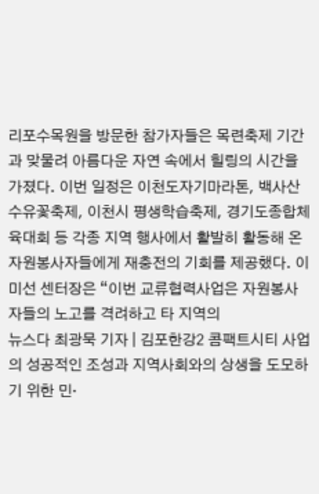리포수목원을 방문한 참가자들은 목련축제 기간과 맞물려 아름다운 자연 속에서 힐링의 시간을 가졌다. 이번 일정은 이천도자기마라톤, 백사산수유꽃축제, 이천시 평생학습축제, 경기도종합체육대회 등 각종 지역 행사에서 활발히 활동해 온 자원봉사자들에게 재충전의 기회를 제공했다. 이미선 센터장은 “이번 교류협력사업은 자원봉사자들의 노고를 격려하고 타 지역의
뉴스다 최광묵 기자 | 김포한강2 콤팩트시티 사업의 성공적인 조성과 지역사회와의 상생을 도모하기 위한 민·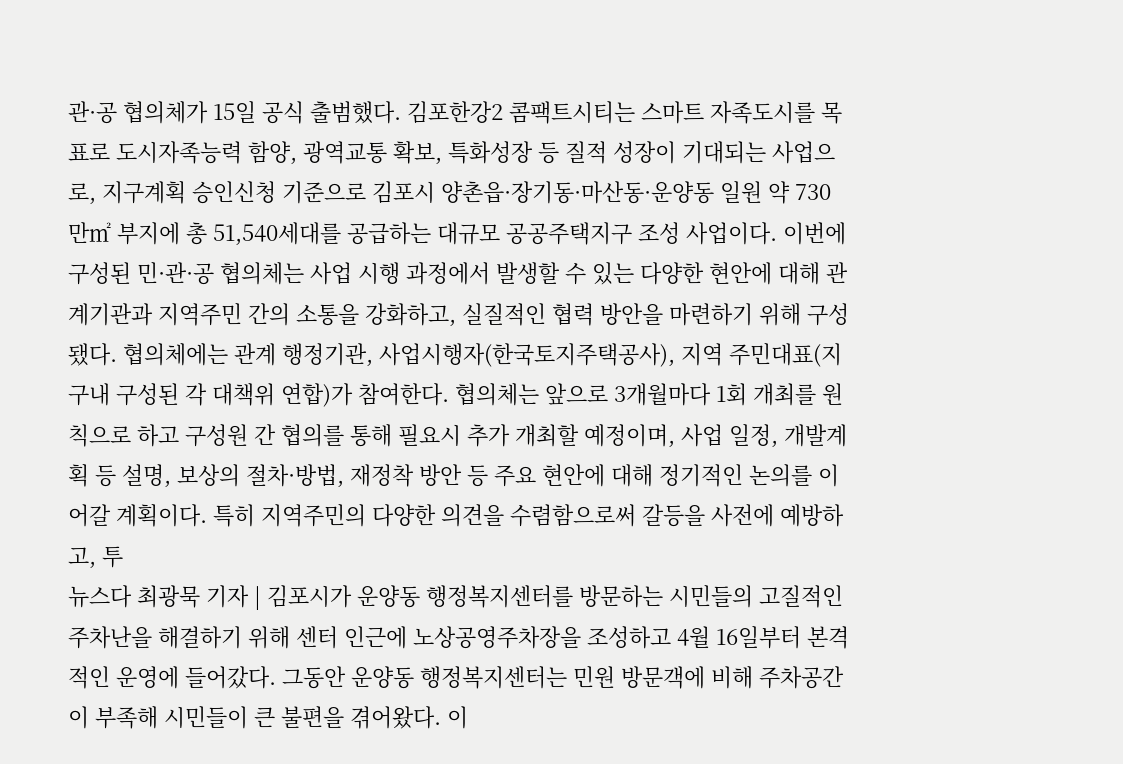관·공 협의체가 15일 공식 출범했다. 김포한강2 콤팩트시티는 스마트 자족도시를 목표로 도시자족능력 함양, 광역교통 확보, 특화성장 등 질적 성장이 기대되는 사업으로, 지구계획 승인신청 기준으로 김포시 양촌읍·장기동·마산동·운양동 일원 약 730만㎡ 부지에 총 51,540세대를 공급하는 대규모 공공주택지구 조성 사업이다. 이번에 구성된 민·관·공 협의체는 사업 시행 과정에서 발생할 수 있는 다양한 현안에 대해 관계기관과 지역주민 간의 소통을 강화하고, 실질적인 협력 방안을 마련하기 위해 구성됐다. 협의체에는 관계 행정기관, 사업시행자(한국토지주택공사), 지역 주민대표(지구내 구성된 각 대책위 연합)가 참여한다. 협의체는 앞으로 3개월마다 1회 개최를 원칙으로 하고 구성원 간 협의를 통해 필요시 추가 개최할 예정이며, 사업 일정, 개발계획 등 설명, 보상의 절차·방법, 재정착 방안 등 주요 현안에 대해 정기적인 논의를 이어갈 계획이다. 특히 지역주민의 다양한 의견을 수렴함으로써 갈등을 사전에 예방하고, 투
뉴스다 최광묵 기자 | 김포시가 운양동 행정복지센터를 방문하는 시민들의 고질적인 주차난을 해결하기 위해 센터 인근에 노상공영주차장을 조성하고 4월 16일부터 본격적인 운영에 들어갔다. 그동안 운양동 행정복지센터는 민원 방문객에 비해 주차공간이 부족해 시민들이 큰 불편을 겪어왔다. 이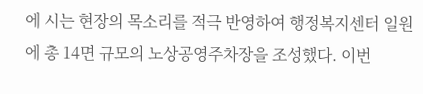에 시는 현장의 목소리를 적극 반영하여 행정복지센터 일원에 총 14면 규모의 노상공영주차장을 조성했다. 이번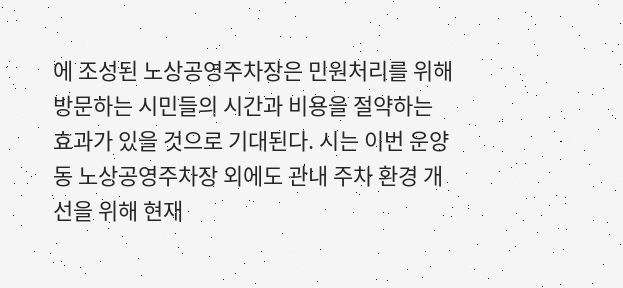에 조성된 노상공영주차장은 민원처리를 위해 방문하는 시민들의 시간과 비용을 절약하는 효과가 있을 것으로 기대된다. 시는 이번 운양동 노상공영주차장 외에도 관내 주차 환경 개선을 위해 현재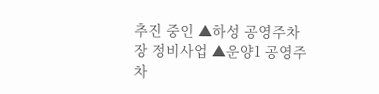추진 중인 ▲하성 공영주차장 정비사업 ▲운양1 공영주차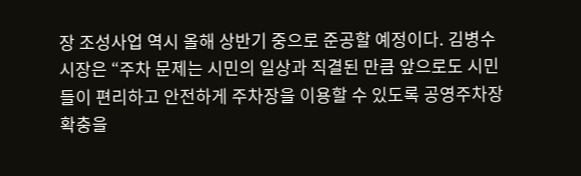장 조성사업 역시 올해 상반기 중으로 준공할 예정이다. 김병수 시장은 “주차 문제는 시민의 일상과 직결된 만큼 앞으로도 시민들이 편리하고 안전하게 주차장을 이용할 수 있도록 공영주차장 확충을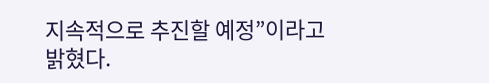지속적으로 추진할 예정”이라고 밝혔다.